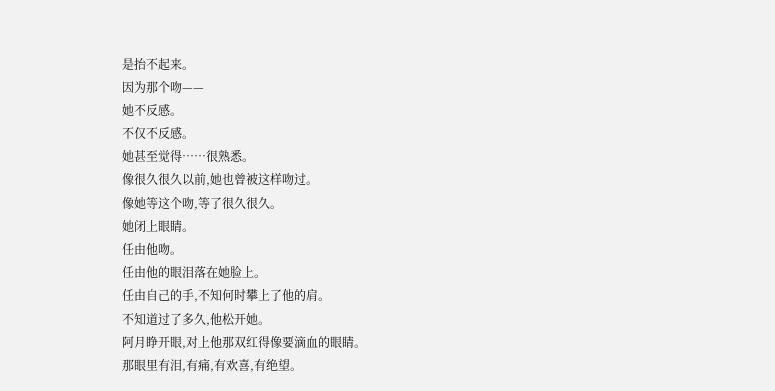是抬不起来。
因为那个吻——
她不反感。
不仅不反感。
她甚至觉得……很熟悉。
像很久很久以前,她也曾被这样吻过。
像她等这个吻,等了很久很久。
她闭上眼睛。
任由他吻。
任由他的眼泪落在她脸上。
任由自己的手,不知何时攀上了他的肩。
不知道过了多久,他松开她。
阿月睁开眼,对上他那双红得像要滴血的眼睛。
那眼里有泪,有痛,有欢喜,有绝望。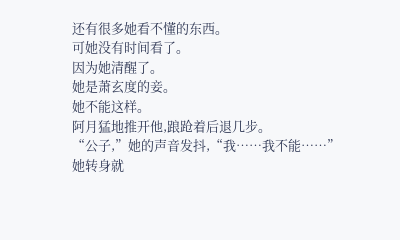还有很多她看不懂的东西。
可她没有时间看了。
因为她清醒了。
她是萧玄度的妾。
她不能这样。
阿月猛地推开他,踉跄着后退几步。
“公子,”她的声音发抖,“我……我不能……”
她转身就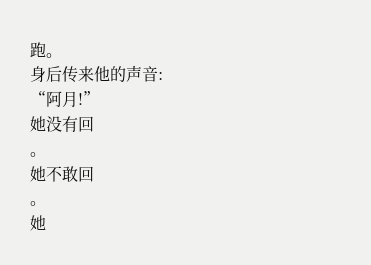跑。
身后传来他的声音:
“阿月!”
她没有回
。
她不敢回
。
她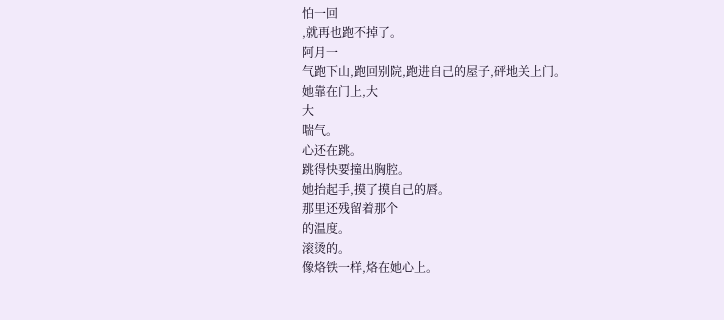怕一回
,就再也跑不掉了。
阿月一
气跑下山,跑回别院,跑进自己的屋子,砰地关上门。
她靠在门上,大
大
喘气。
心还在跳。
跳得快要撞出胸腔。
她抬起手,摸了摸自己的唇。
那里还残留着那个
的温度。
滚烫的。
像烙铁一样,烙在她心上。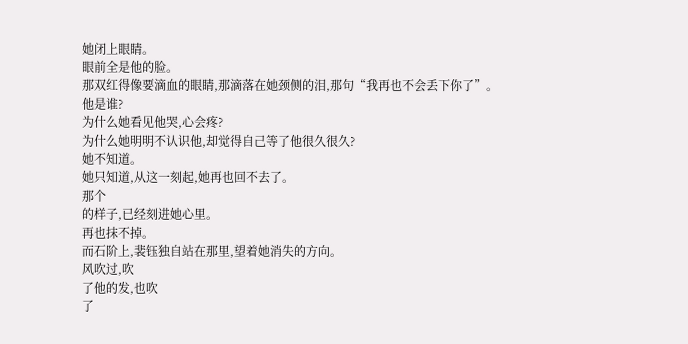她闭上眼睛。
眼前全是他的脸。
那双红得像要滴血的眼睛,那滴落在她颈侧的泪,那句“我再也不会丢下你了”。
他是谁?
为什么她看见他哭,心会疼?
为什么她明明不认识他,却觉得自己等了他很久很久?
她不知道。
她只知道,从这一刻起,她再也回不去了。
那个
的样子,已经刻进她心里。
再也抹不掉。
而石阶上,裴钰独自站在那里,望着她消失的方向。
风吹过,吹
了他的发,也吹
了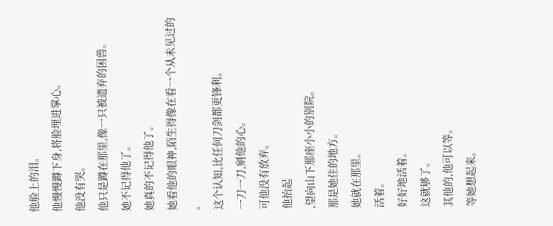他脸上的泪。
他慢慢蹲下身,将脸埋进掌心。
他没有哭。
他只是蹲在那里,像一只被遗弃的困兽。
她不记得他了。
她真的不记得他了。
她看他的眼神,陌生得像在看一个从未见过的
。
这个认知,比任何刀剑都更锋利。
一刀一刀,剜他的心。
可他没有放弃。
他抬起
,望向山下那座小小的别院。
那是她住的地方。
她就在那里。
活着。
好好地活着。
这就够了。
其他的,他可以等。
等她想起来。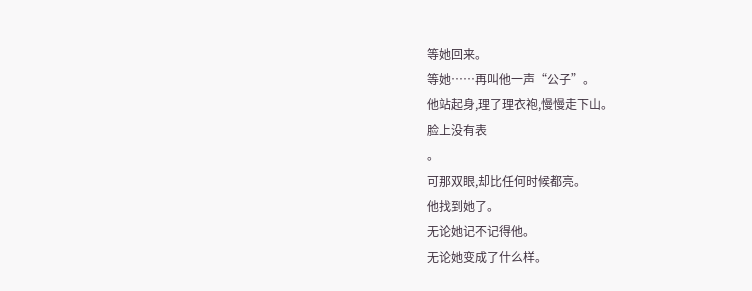等她回来。
等她……再叫他一声“公子”。
他站起身,理了理衣袍,慢慢走下山。
脸上没有表
。
可那双眼,却比任何时候都亮。
他找到她了。
无论她记不记得他。
无论她变成了什么样。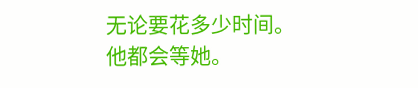无论要花多少时间。
他都会等她。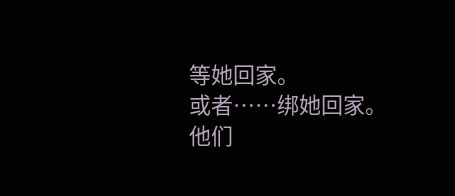等她回家。
或者……绑她回家。
他们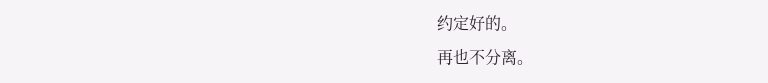约定好的。
再也不分离。